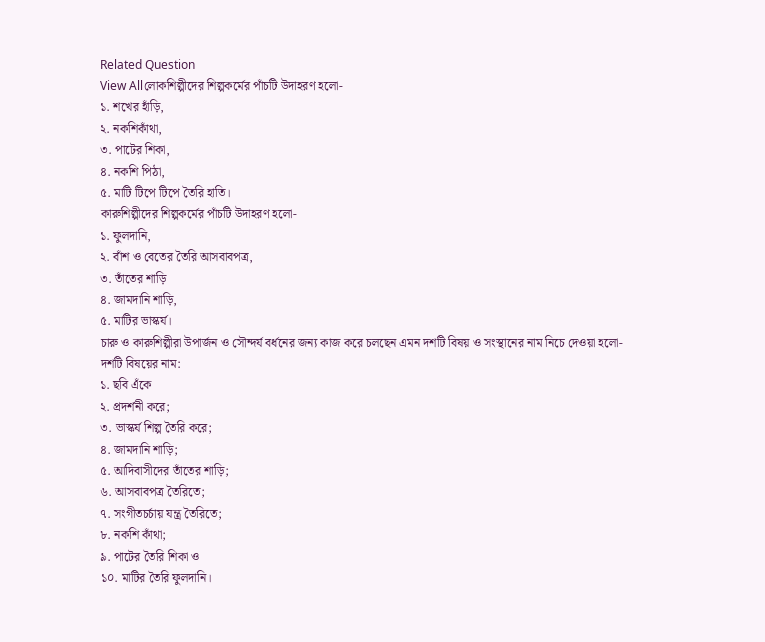Related Question
View Allলোকশিল্পীদের শিল্পকর্মের পাঁচটি উদাহরণ হলো-
১. শখের হাঁড়ি,
২. নকশিকাঁথা,
৩. পাটের শিকা,
৪. নকশি পিঠা,
৫. মাটি টিপে টিপে তৈরি হাতি।
কারুশিল্পীদের শিল্পকর্মের পাঁচটি উদাহরণ হলো-
১. ফুলদানি,
২. বাঁশ ও বেতের তৈরি আসবাবপত্র,
৩. তাঁতের শাড়ি
৪. জামদানি শাড়ি,
৫. মাটির ভাস্কর্য।
চারু ও কারুশিল্পীরা উপার্জন ও সৌন্দর্য বর্ধনের জন্য কাজ করে চলছেন এমন দশটি বিষয় ও সংস্থানের নাম নিচে দেওয়া হলো-
দশটি বিষয়ের নাম:
১. ছবি এঁকে
২. প্রদর্শনী করে;
৩. ভাস্কর্য শিল্প তৈরি করে;
৪. জামদানি শাড়ি;
৫. আদিবাসীদের তাঁতের শাড়ি;
৬. আসবাবপত্র তৈরিতে;
৭. সংগীতচর্চায় যন্ত্র তৈরিতে;
৮. নকশি কাঁথা;
৯. পাটের তৈরি শিকা ও
১০. মাটির তৈরি ফুলদানি।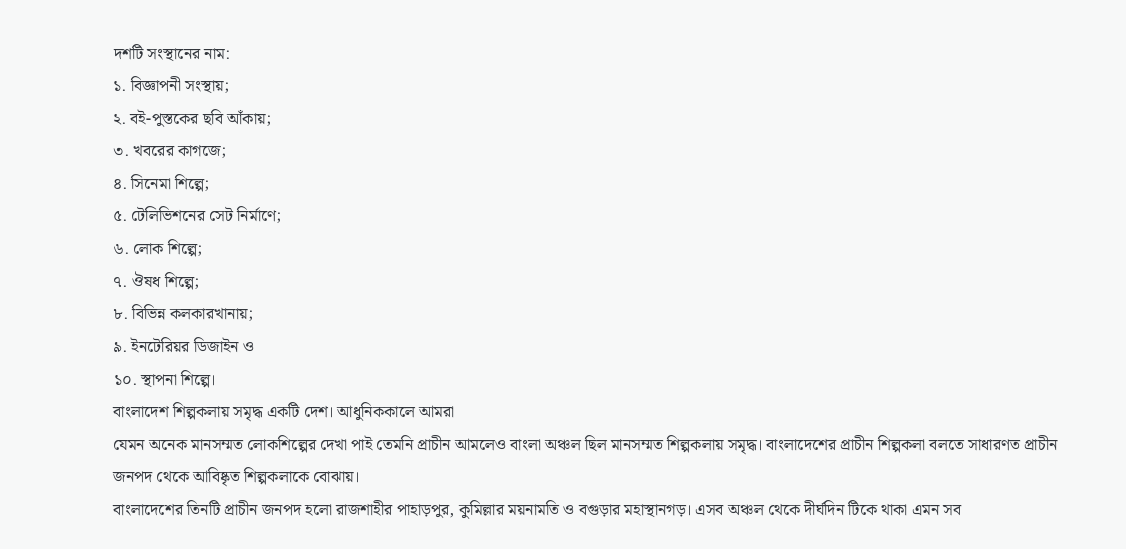দশটি সংস্থানের নাম:
১. বিজ্ঞাপনী সংস্থায়;
২. বই-পুস্তকের ছবি আঁকায়;
৩. খবরের কাগজে;
৪. সিনেমা শিল্পে;
৫. টেলিভিশনের সেট নির্মাণে;
৬. লোক শিল্পে;
৭. ঔষধ শিল্পে;
৮. বিভিন্ন কলকারখানায়;
৯. ইনটেরিয়র ডিজাইন ও
১০. স্থাপনা শিল্পে।
বাংলাদেশ শিল্পকলায় সমৃদ্ধ একটি দেশ। আধুনিককালে আমরা
যেমন অনেক মানসম্মত লোকশিল্পের দেখা পাই তেমনি প্রাচীন আমলেও বাংলা অঞ্চল ছিল মানসম্মত শিল্পকলায় সমৃদ্ধ। বাংলাদেশের প্রাচীন শিল্পকলা বলতে সাধারণত প্রাচীন জনপদ থেকে আবিষ্কৃত শিল্পকলাকে বোঝায়।
বাংলাদেশের তিনটি প্রাচীন জনপদ হলো রাজশাহীর পাহাড়পুর, কুমিল্লার ময়নামতি ও বগুড়ার মহাস্থানগড়। এসব অঞ্চল থেকে দীর্ঘদিন টিকে থাকা এমন সব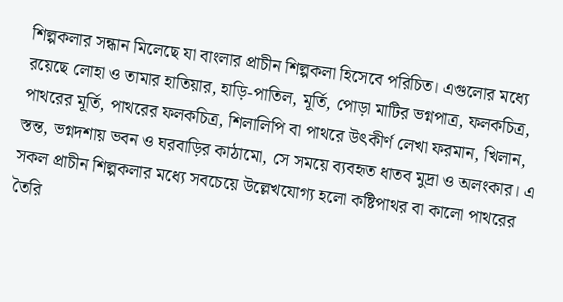শিল্পকলার সন্ধান মিলেছে যা বাংলার প্রাচীন শিল্পকলা হিসেবে পরিচিত। এগুলোর মধ্যে রয়েছে লোহা ও তামার হাতিয়ার, হাড়ি-পাতিল, মূর্তি, পোড়া মাটির ভগ্নপাত্র, ফলকচিত্র, পাথরের মূর্তি, পাথরের ফলকচিত্র, শিলালিপি বা পাথরে উৎকীর্ণ লেখা ফরমান, খিলান, স্তন্ত, ভগ্নদশায় ভবন ও ঘরবাড়ির কাঠামো, সে সময়ে ব্যবহৃত ধাতব মুদ্রা ও অলংকার। এ সকল প্রাচীন শিল্পকলার মধ্যে সবচেয়ে উল্লেখযোগ্য হলো কষ্টিপাথর বা কালো পাথরের তৈরি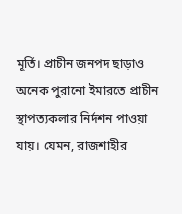মূর্তি। প্রাচীন জনপদ ছাড়াও অনেক পুরানো ইমারতে প্রাচীন স্থাপত্যকলার নির্দশন পাওয়া যায়। যেমন, রাজশাহীর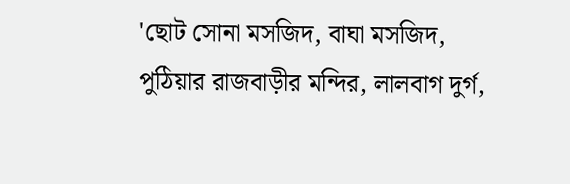'ছোট সোনা মসজিদ, বাঘা মসজিদ, পুঠিয়ার রাজবাড়ীর মন্দির, লালবাগ দুর্গ,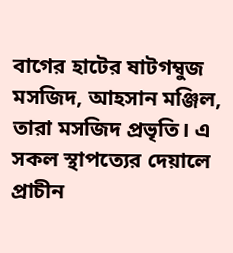বাগের হাটের ষাটগম্বুজ মসজিদ, আহসান মঞ্জিল, তারা মসজিদ প্রভৃতি। এ সকল স্থাপত্যের দেয়ালে প্রাচীন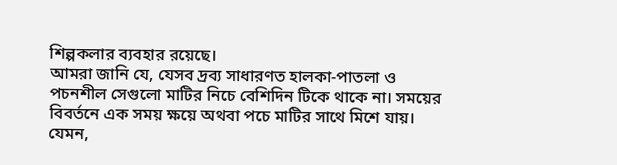শিল্পকলার ব্যবহার রয়েছে।
আমরা জানি যে, যেসব দ্রব্য সাধারণত হালকা-পাতলা ও পচনশীল সেগুলো মাটির নিচে বেশিদিন টিকে থাকে না। সময়ের বিবর্তনে এক সময় ক্ষয়ে অথবা পচে মাটির সাথে মিশে যায়। যেমন,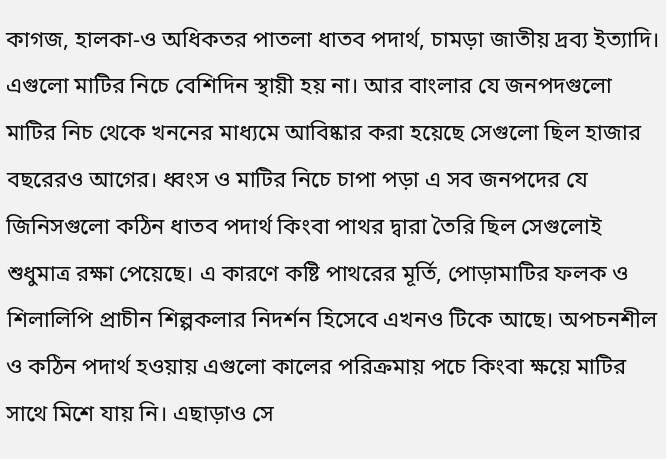কাগজ, হালকা-ও অধিকতর পাতলা ধাতব পদার্থ, চামড়া জাতীয় দ্রব্য ইত্যাদি। এগুলো মাটির নিচে বেশিদিন স্থায়ী হয় না। আর বাংলার যে জনপদগুলো মাটির নিচ থেকে খননের মাধ্যমে আবিষ্কার করা হয়েছে সেগুলো ছিল হাজার বছরেরও আগের। ধ্বংস ও মাটির নিচে চাপা পড়া এ সব জনপদের যে জিনিসগুলো কঠিন ধাতব পদার্থ কিংবা পাথর দ্বারা তৈরি ছিল সেগুলোই শুধুমাত্র রক্ষা পেয়েছে। এ কারণে কষ্টি পাথরের মূর্তি, পোড়ামাটির ফলক ও শিলালিপি প্রাচীন শিল্পকলার নিদর্শন হিসেবে এখনও টিকে আছে। অপচনশীল ও কঠিন পদার্থ হওয়ায় এগুলো কালের পরিক্রমায় পচে কিংবা ক্ষয়ে মাটির সাথে মিশে যায় নি। এছাড়াও সে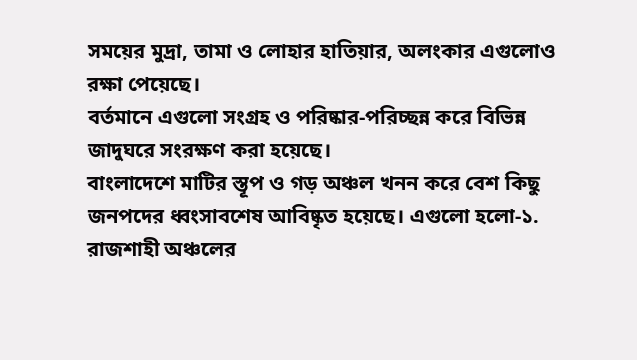সময়ের মুদ্রা, তামা ও লোহার হাতিয়ার, অলংকার এগুলোও রক্ষা পেয়েছে।
বর্তমানে এগুলো সংগ্রহ ও পরিষ্কার-পরিচ্ছন্ন করে বিভিন্ন জাদুঘরে সংরক্ষণ করা হয়েছে।
বাংলাদেশে মাটির স্তূপ ও গড় অঞ্চল খনন করে বেশ কিছু জনপদের ধ্বংসাবশেষ আবিষ্কৃত হয়েছে। এগুলো হলো-১. রাজশাহী অঞ্চলের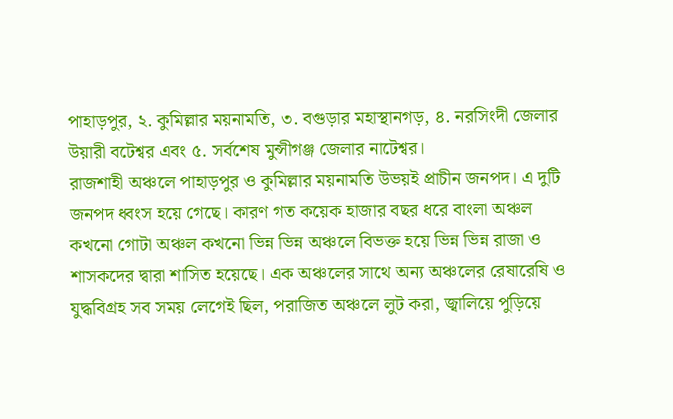পাহাড়পুর, ২. কুমিল্লার ময়নামতি, ৩. বগুড়ার মহাস্থানগড়, ৪. নরসিংদী জেলার উয়ারী বটেশ্বর এবং ৫. সর্বশেষ মুন্সীগঞ্জ জেলার নাটেশ্বর।
রাজশাহী অঞ্চলে পাহাড়পুর ও কুমিল্লার ময়নামতি উভয়ই প্রাচীন জনপদ। এ দুটি জনপদ ধ্বংস হয়ে গেছে। কারণ গত কয়েক হাজার বছর ধরে বাংলা অঞ্চল কখনো গোটা অঞ্চল কখনো ভিন্ন ভিন্ন অঞ্চলে বিভক্ত হয়ে ভিন্ন ভিন্ন রাজা ও শাসকদের দ্বারা শাসিত হয়েছে। এক অঞ্চলের সাথে অন্য অঞ্চলের রেষারেষি ও যুদ্ধবিগ্রহ সব সময় লেগেই ছিল, পরাজিত অঞ্চলে লুট করা, জ্বালিয়ে পুড়িয়ে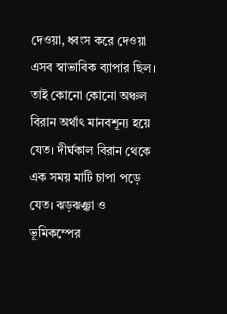দেওয়া, ধ্বংস করে দেওয়া এসব স্বাভাবিক ব্যাপার ছিল। তাই কোনো কোনো অঞ্চল বিরান অর্থাৎ মানবশূন্য হয়ে যেত। দীর্ঘকাল বিরান থেকে এক সময় মাটি চাপা পড়ে যেত। ঝড়ঝঞ্ঝা ও ভূমিকম্পের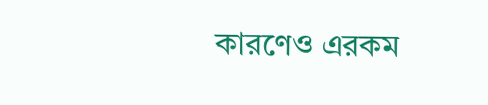কারণেও এরকম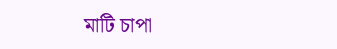মাটি চাপা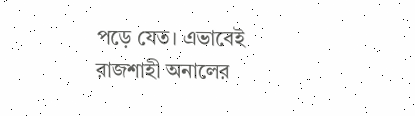পড়ে যেত। এভাবেই রাজশাহী অনালের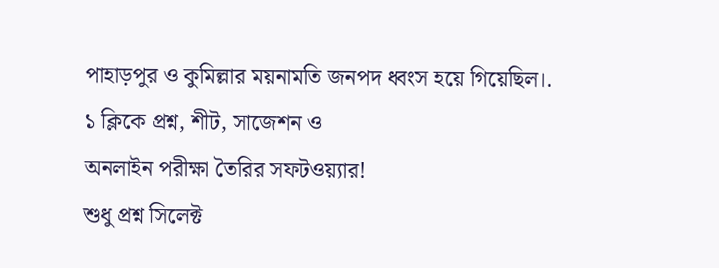পাহাড়পুর ও কুমিল্লার ময়নামতি জনপদ ধ্বংস হয়ে গিয়েছিল।.
১ ক্লিকে প্রশ্ন, শীট, সাজেশন ও
অনলাইন পরীক্ষা তৈরির সফটওয়্যার!
শুধু প্রশ্ন সিলেক্ট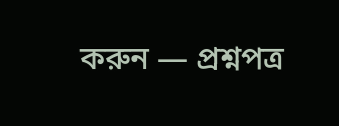করুন — প্রশ্নপত্র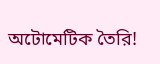অটোমেটিক তৈরি!